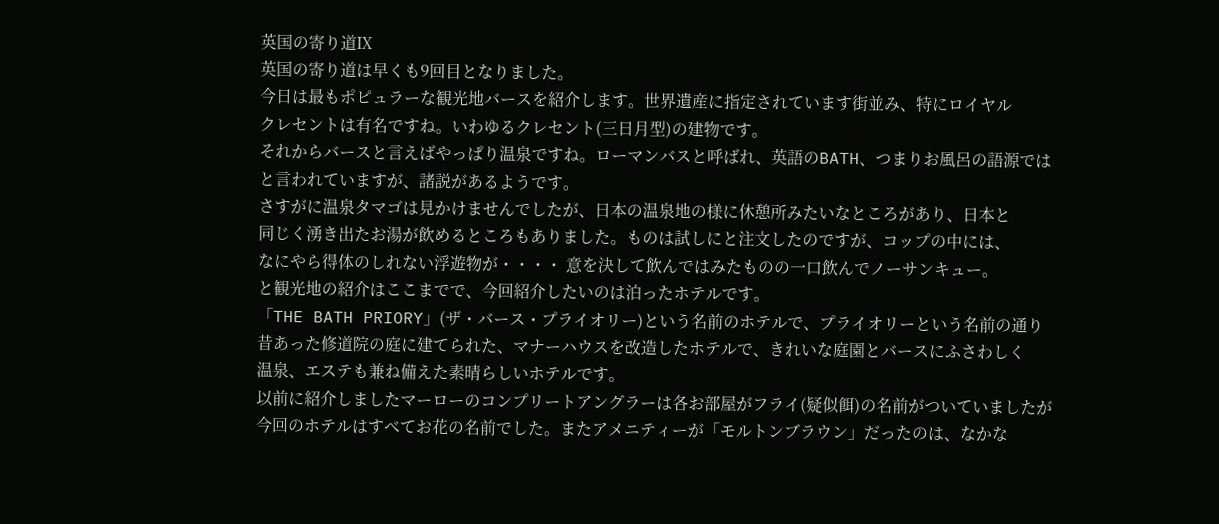英国の寄り道Ⅸ
英国の寄り道は早くも9回目となりました。
今日は最もポピュラーな観光地バースを紹介します。世界遺産に指定されています街並み、特にロイヤル
クレセントは有名ですね。いわゆるクレセント(三日月型)の建物です。
それからバースと言えばやっぱり温泉ですね。ローマンバスと呼ばれ、英語のBATH、つまりお風呂の語源では
と言われていますが、諸説があるようです。
さすがに温泉タマゴは見かけませんでしたが、日本の温泉地の様に休憩所みたいなところがあり、日本と
同じく湧き出たお湯が飲めるところもありました。ものは試しにと注文したのですが、コップの中には、
なにやら得体のしれない浮遊物が・・・・ 意を決して飲んではみたものの一口飲んでノーサンキュー。
と観光地の紹介はここまでで、今回紹介したいのは泊ったホテルです。
「THE BATH PRIORY」(ザ・バース・プライオリー)という名前のホテルで、プライオリーという名前の通り
昔あった修道院の庭に建てられた、マナーハウスを改造したホテルで、きれいな庭園とバースにふさわしく
温泉、エステも兼ね備えた素晴らしいホテルです。
以前に紹介しましたマーローのコンプリートアングラーは各お部屋がフライ(疑似餌)の名前がついていましたが
今回のホテルはすべてお花の名前でした。またアメニティーが「モルトンブラウン」だったのは、なかな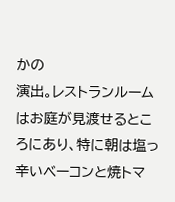かの
演出。レストランルームはお庭が見渡せるところにあり、特に朝は塩っ辛いベーコンと焼トマ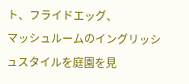ト、フライドエッグ、
マッシュルームのイングリッシュスタイルを庭園を見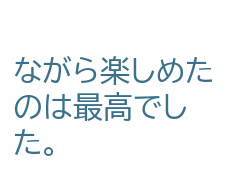ながら楽しめたのは最高でした。